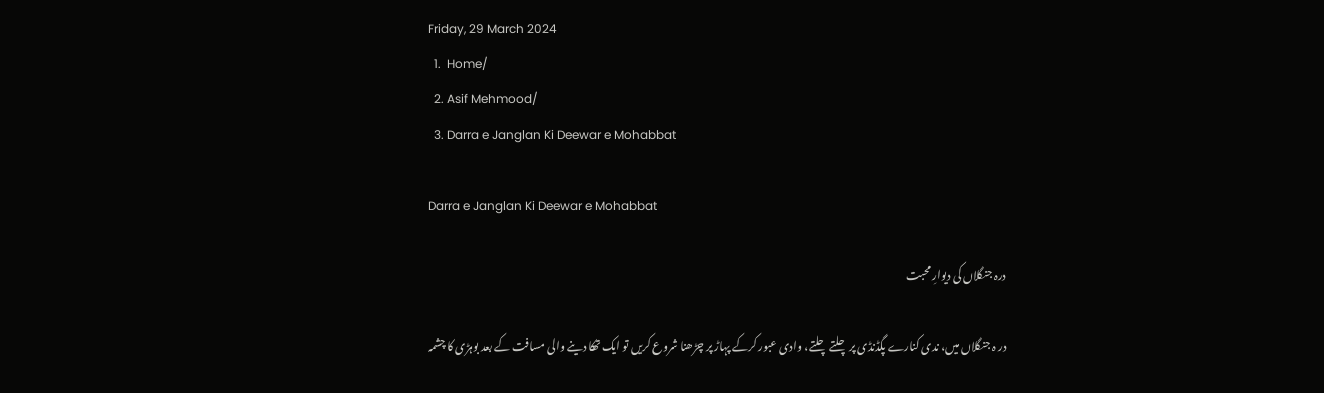Friday, 29 March 2024
  1.  Home/
  2. Asif Mehmood/
  3. Darra e Janglan Ki Deewar e Mohabbat

Darra e Janglan Ki Deewar e Mohabbat

درہ جنگلاں کی دیوارِ محبت

در ہ جنگلاں میں، ندی کنارے پگڈنڈی پر چلتے چلتے، وادی عبور کرکے پہاڑ پر چڑھنا شروع کریں تو ایک تھکا دینے والی مسافت کے بعد بوہڑی کا چشمہ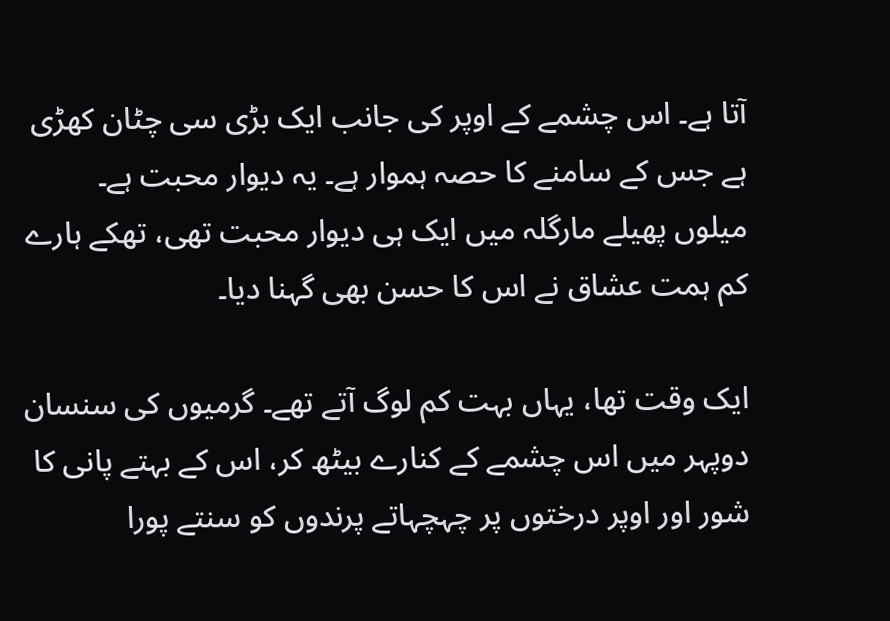آتا ہے۔ اس چشمے کے اوپر کی جانب ایک بڑی سی چٹان کھڑی ہے جس کے سامنے کا حصہ ہموار ہے۔ یہ دیوار محبت ہے۔ میلوں پھیلے مارگلہ میں ایک ہی دیوار محبت تھی، تھکے ہارے کم ہمت عشاق نے اس کا حسن بھی گہنا دیا۔

ایک وقت تھا، یہاں بہت کم لوگ آتے تھے۔ گرمیوں کی سنسان دوپہر میں اس چشمے کے کنارے بیٹھ کر، اس کے بہتے پانی کا شور اور اوپر درختوں پر چہچہاتے پرندوں کو سنتے پورا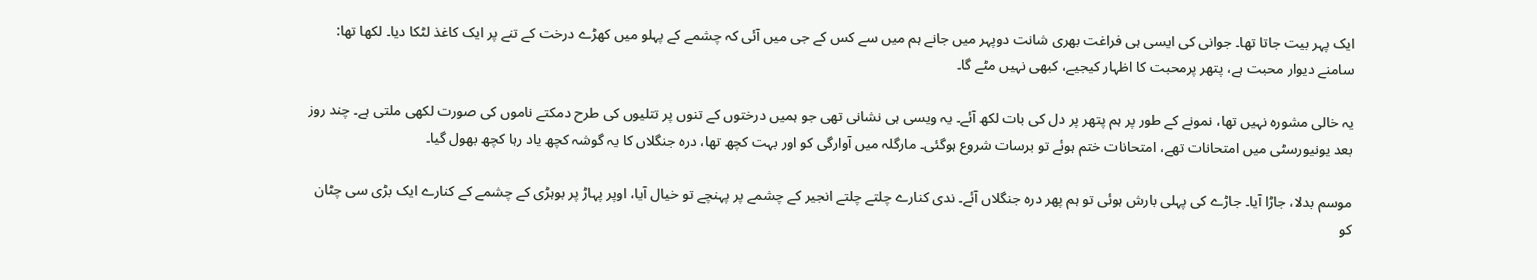ایک پہر بیت جاتا تھا۔ جوانی کی ایسی ہی فراغت بھری شانت دوپہر میں جانے ہم میں سے کس کے جی میں آئی کہ چشمے کے پہلو میں کھڑے درخت کے تنے پر ایک کاغذ لٹکا دیا۔ لکھا تھا: سامنے دیوار محبت ہے، پتھر پرمحبت کا اظہار کیجیے، کبھی نہیں مٹے گا۔

یہ خالی مشورہ نہیں تھا، نمونے کے طور پر ہم پتھر پر دل کی بات لکھ آئے۔ یہ ویسی ہی نشانی تھی جو ہمیں درختوں کے تنوں پر تتلیوں کی طرح دمکتے ناموں کی صورت لکھی ملتی ہے۔ چند روز بعد یونیورسٹی میں امتحانات تھے، امتحانات ختم ہوئے تو برسات شروع ہوگئی۔ مارگلہ میں آوارگی کو اور بہت کچھ تھا، درہ جنگلاں کا یہ گوشہ کچھ یاد رہا کچھ بھول گیا۔

موسم بدلا، جاڑا آیا۔ جاڑے کی پہلی بارش ہوئی تو ہم پھر درہ جنگلاں آئے۔ ندی کنارے چلتے چلتے انجیر کے چشمے پر پہنچے تو خیال آیا، اوپر پہاڑ پر بوہڑی کے چشمے کے کنارے ایک بڑی سی چٹان کو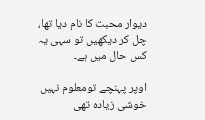دیوار محبت کا نام دیا تھا، چل کر دیکھیں تو سہی یہ کس حال میں ہے۔

اوپر پہنچے تومعلوم نہیں خوشی زیادہ تھی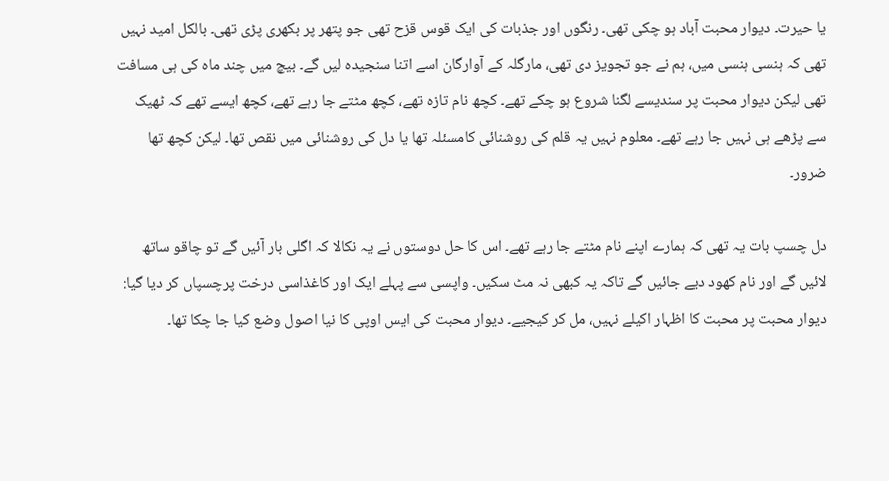یا حیرت۔ دیوار محبت آباد ہو چکی تھی۔ رنگوں اور جذبات کی ایک قوس قزح تھی جو پتھر پر بکھری پڑی تھی۔ بالکل امید نہیں تھی کہ ہنسی ہنسی میں، ہم نے جو تجویز دی تھی، مارگلہ کے آوارگان اسے اتنا سنجیدہ لیں گے۔ بیچ میں چند ماہ کی ہی مسافت تھی لیکن دیوار محبت پر سندیسے لگنا شروع ہو چکے تھے۔ کچھ نام تازہ تھے، کچھ مٹتے جا رہے تھے، کچھ ایسے تھے کہ ٹھیک سے پڑھے ہی نہیں جا رہے تھے۔ معلوم نہیں یہ قلم کی روشنائی کامسئلہ تھا یا دل کی روشنائی میں نقص تھا۔ لیکن کچھ تھا ضرور۔

دل چسپ بات یہ تھی کہ ہمارے اپنے نام مٹتے جا رہے تھے۔ اس کا حل دوستوں نے یہ نکالا کہ اگلی بار آئیں گے تو چاقو ساتھ لائیں گے اور نام کھود دیے جائیں گے تاکہ یہ کبھی نہ مٹ سکیں۔ واپسی سے پہلے ایک اور کاغذاسی درخت پرچسپاں کر دیا گیا: دیوار محبت پر محبت کا اظہار اکیلے نہیں، مل کر کیجیے۔ دیوار محبت کی ایس اوپی کا نیا اصول وضع کیا جا چکا تھا۔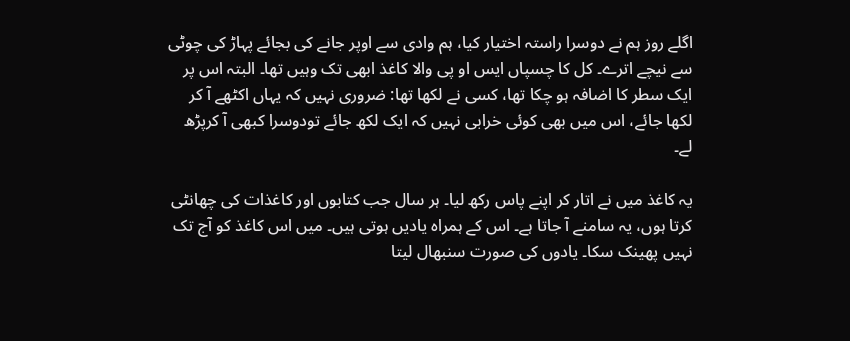اگلے روز ہم نے دوسرا راستہ اختیار کیا، ہم وادی سے اوپر جانے کی بجائے پہاڑ کی چوٹی سے نیچے اترے۔ کل کا چسپاں ایس او پی والا کاغذ ابھی تک وہیں تھا۔ البتہ اس پر ایک سطر کا اضافہ ہو چکا تھا، کسی نے لکھا تھا: ضروری نہیں کہ یہاں اکٹھے آ کر لکھا جائے، اس میں بھی کوئی خرابی نہیں کہ ایک لکھ جائے تودوسرا کبھی آ کرپڑھ لے۔

یہ کاغذ میں نے اتار کر اپنے پاس رکھ لیا۔ ہر سال جب کتابوں اور کاغذات کی چھانٹی کرتا ہوں، یہ سامنے آ جاتا ہے۔ اس کے ہمراہ یادیں ہوتی ہیں۔ میں اس کاغذ کو آج تک نہیں پھینک سکا۔ یادوں کی صورت سنبھال لیتا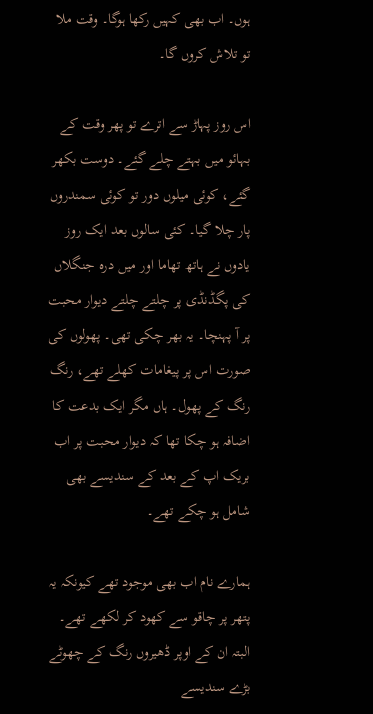ہوں۔ اب بھی کہیں رکھا ہوگا۔ وقت ملا تو تلاش کروں گا۔

اس روز پہاڑ سے اترے تو پھر وقت کے بہائو میں بہتے چلے گئے۔ دوست بکھر گئے، کوئی میلوں دور تو کوئی سمندروں پار چلا گیا۔ کئی سالوں بعد ایک روز یادوں نے ہاتھ تھاما اور میں درہ جنگلاں کی پگڈنڈی پر چلتے چلتے دیوار محبت پر آ پہنچا۔ یہ بھر چکی تھی۔ پھولوں کی صورت اس پر پیغامات کھلے تھے، رنگ رنگ کے پھول۔ ہاں مگر ایک بدعت کا اضافہ ہو چکا تھا کہ دیوار محبت پر اب بریک اپ کے بعد کے سندیسے بھی شامل ہو چکے تھے۔

ہمارے نام اب بھی موجود تھے کیونکہ یہ پتھر پر چاقو سے کھود کر لکھے تھے۔ البتہ ان کے اوپر ڈھیروں رنگ کے چھوٹے بڑے سندیسے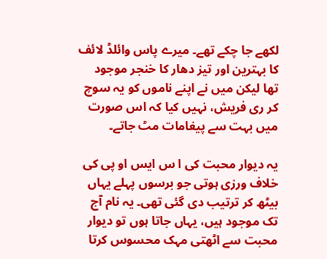لکھے جا چکے تھے۔ میرے پاس وائلڈ لائف کا بہترین اور تیز دھار کا خنجر موجود تھا لیکن میں نے اپنے ناموں کو یہ سوچ کر ری فریش، نہیں کیا کہ اس صورت میں بہت سے پیغامات مٹ جاتے۔

یہ دیوار محبت کی ا س ایس او پی کی خلاف ورزی ہوتی جو برسوں پہلے یہاں بیٹھ کر ترتیب دی گئی تھی۔ یہ نام آج تک موجود ہیں، یہاں جاتا ہوں تو دیوار محبت سے اٹھتی مہک محسوس کرتا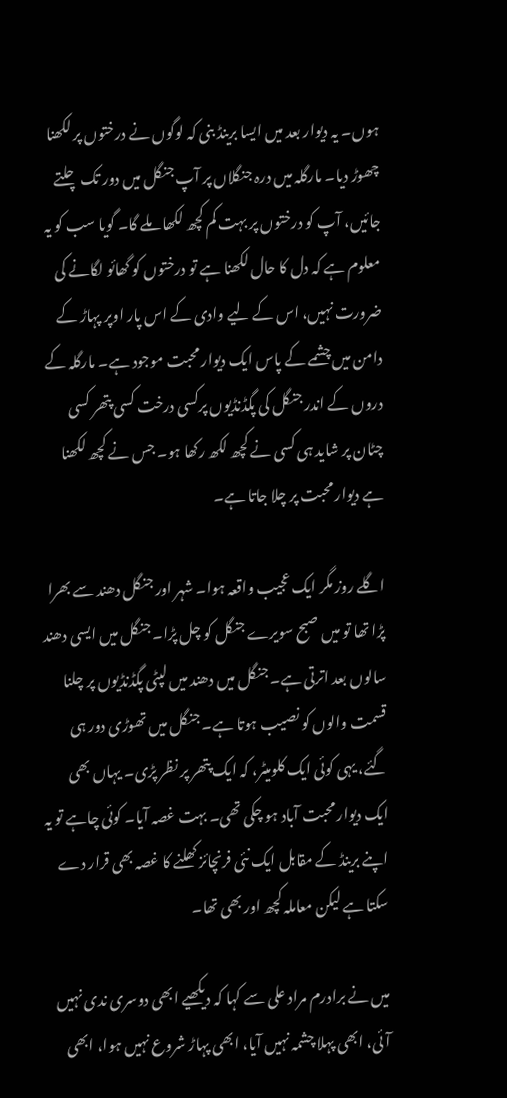ہوں۔ یہ دیوار بعد میں ایسا برینڈ بنی کہ لوگوں نے درختوں پر لکھنا چھوڑ دیا۔ مارگلہ میں درہ جنگلاں پر آپ جنگل میں دور تک چلتے جائیں، آپ کو درختوں پر بہت کم کچھ لکھا ملے گا۔ گویا سب کو یہ معلوم ہے کہ دل کا حال لکھنا ہے تو درختوں کو گھائو لگانے کی ضرورت نہیں، اس کے لیے وادی کے اس پار اوپر پہاڑ کے دامن میں چشمے کے پاس ایک دیوار محبت موجود ہے۔ مارگلہ کے دروں کے اندر جنگل کی پگڈنڈیوں پرکسی درخت کسی پتھر کسی چٹان پر شاید ہی کسی نے کچھ لکھ رکھا ہو۔ جس نے کچھ لکھنا ہے دیوار محبت پر چلا جاتا ہے۔

اگلے روز مگر ایک عجیب واقعہ ہوا۔ شہر اور جنگل دھند سے بھرا پڑا تھا تو میں صبح سویرے جنگل کو چل پڑا۔ جنگل میں ایسی دھند سالوں بعد اترتی ہے۔ جنگل میں دھند میں لپٹی پگڈنڈیوں پر چلنا قسمت والوں کو نصیب ہوتا ہے۔ جنگل میں تھوڑی دور ہی گئے، یہی کوئی ایک کلومیٹر، کہ ایک پتھر پر نظر پڑی۔ یہاں بھی ایک دیوار محبت آباد ہو چکی تھی۔ بہت غصہ آیا۔ کوئی چاہے تو یہ اپنے برینڈ کے مقابل ایک نئی فرنچائز کھلنے کا غصہ بھی قرار دے سکتا ہے لیکن معاملہ کچھ اور بھی تھا۔

میں نے برادرم مراد علی سے کہا کہ دیکھیے ابھی دوسری ندی نہیں آئی، ابھی پہلا چشمہ نہیں آیا، ابھی پہاڑ شروع نہیں ہوا، ابھی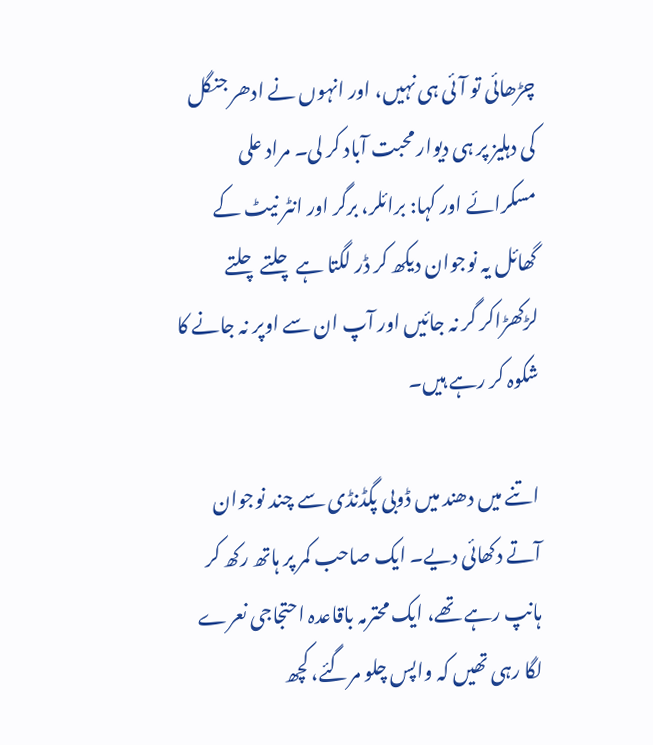چڑھائی تو آئی ہی نہیں، اور انہوں نے ادھر جنگل کی دہلیز پر ہی دیوار محبت آباد کر لی۔ مراد علی مسکرائے اور کہا: برائلر، برگر اور انٹر نیٹ کے گھائل یہ نوجوان دیکھ کر ڈر لگتا ہے چلتے چلتے لڑکھڑاکر گر نہ جائیں اور آپ ان سے اوپر نہ جانے کا شکوہ کر رہے ہیں۔

اتنے میں دھند میں ڈوبی پگڈنڈی سے چند نوجوان آتے دکھائی دیے۔ ایک صاحب کمر پر ہاتھ رکھ کر ہانپ رہے تھے، ایک محترمہ باقاعدہ احتجاجی نعرے لگا رہی تھیں کہ واپس چلو مرگئے، کچھ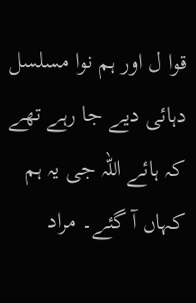قوا ل اور ہم نوا مسلسل دہائی دیے جا رہے تھے کہ ہائے اللہ جی یہ ہم کہاں آ گئے۔ مراد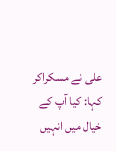علی نے مسکراکر کہا: کیا آپ کے خیال میں انہیں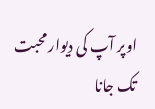اوپر آپ کی دیوار محبت تک جانا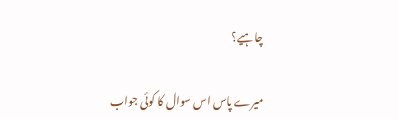چاہیے؟

میرے پاس اس سوال کا کوئی جواب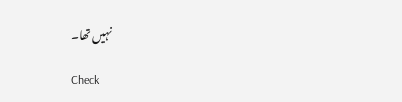نہیں تھا۔

Check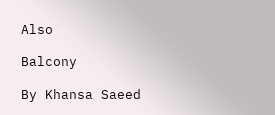Also

Balcony

By Khansa Saeed